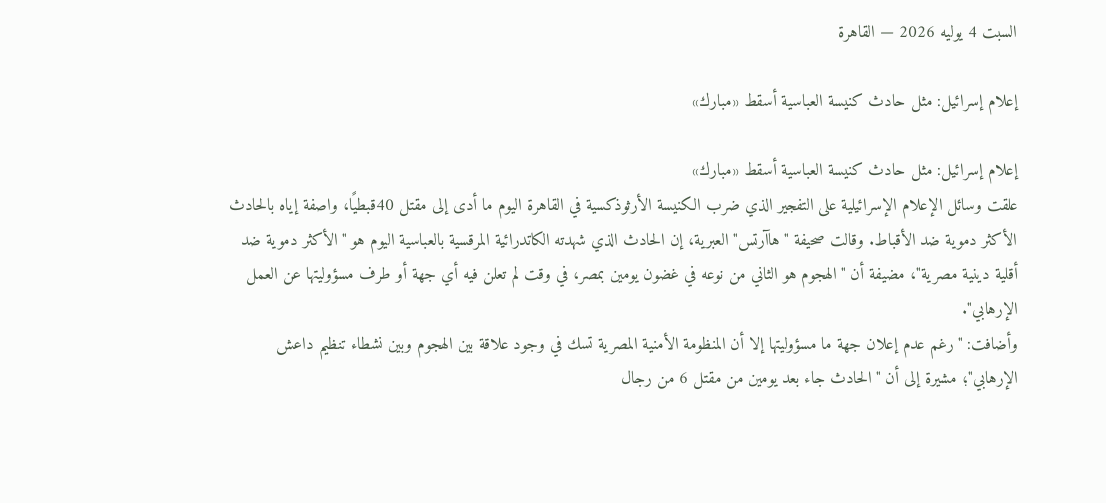السبت 4 يوليه 2026 — القاهرة

إعلام إسرائيل: مثل حادث كنيسة العباسية أسقط «مبارك»

إعلام إسرائيل: مثل حادث كنيسة العباسية أسقط «مبارك»
علقت وسائل الإعلام الإسرائيلية على التفجير الذي ضرب الكنيسة الأرثوذكسية في القاهرة اليوم ما أدى إلى مقتل 40قبطيًا، واصفة إياه بالحادث الأكثر دموية ضد الأقباط. وقالت صحيفة "هاآرتس" العبرية، إن الحادث الذي شهدته الكاتدرائية المرقسية بالعباسية اليوم هو "الأكثر دموية ضد أقلية دينية مصرية"، مضيفة أن "الهجوم هو الثاني من نوعه في غضون يومين بمصر، في وقت لم تعلن فيه أي جهة أو طرف مسؤوليتها عن العمل الإرهابي".
وأضافت: "رغم عدم إعلان جهة ما مسؤوليتها إلا أن المنظومة الأمنية المصرية تسك في وجود علاقة بين الهجوم وبين نشطاء تنظيم داعش الإرهابي"؛ مشيرة إلى أن "الحادث جاء بعد يومين من مقتل 6 من رجال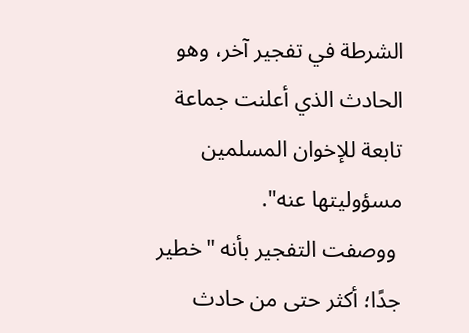الشرطة في تفجير آخر، وهو الحادث الذي أعلنت جماعة تابعة للإخوان المسلمين مسؤوليتها عنه".
 ووصفت التفجير بأنه "خطير جدًا؛ أكثر حتى من حادث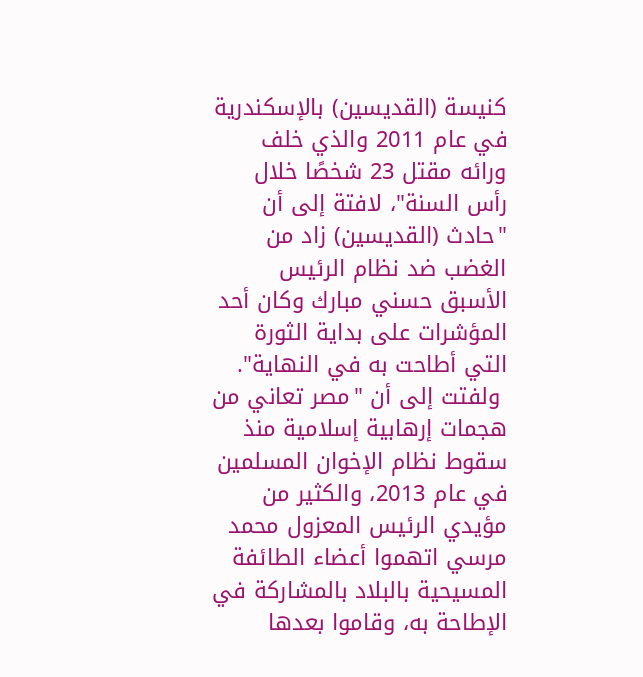كنيسة (القديسين) بالإسكندرية في عام 2011 والذي خلف ورائه مقتل 23 شخصًا خلال رأس السنة"، لافتة إلى أن "حادث (القديسين) زاد من الغضب ضد نظام الرئيس الأسبق حسني مبارك وكان أحد المؤشرات على بداية الثورة التي أطاحت به في النهاية".
 ولفتت إلى أن "مصر تعاني من هجمات إرهابية إسلامية منذ سقوط نظام الإخوان المسلمين في عام 2013، والكثير من مؤيدي الرئيس المعزول محمد مرسي اتهموا أعضاء الطائفة المسيحية بالبلاد بالمشاركة في الإطاحة به، وقاموا بعدها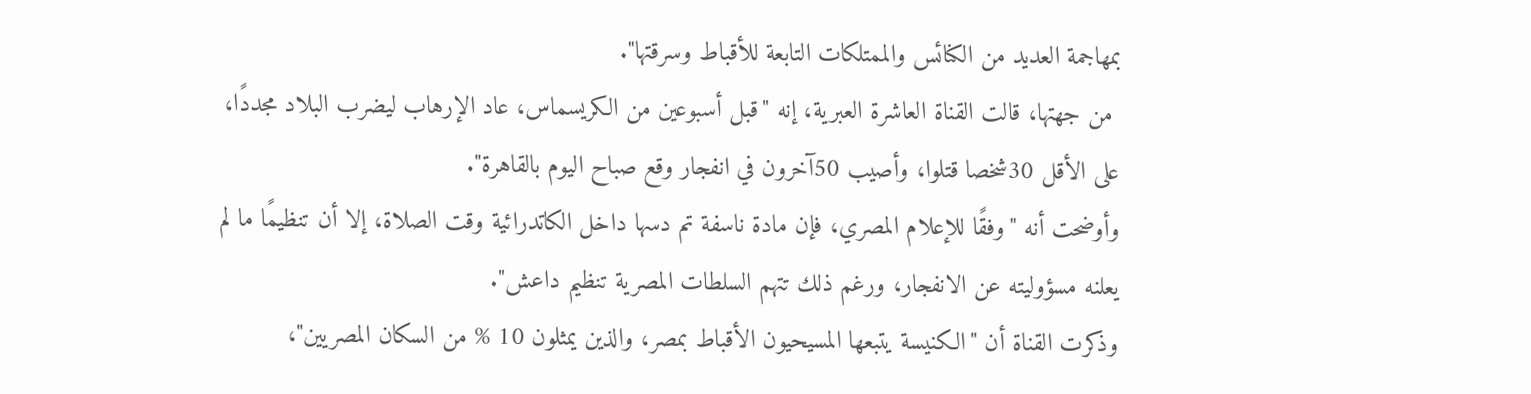بمهاجمة العديد من الكنائس والممتلكات التابعة للأقباط وسرقتها".
 من جهتها، قالت القناة العاشرة العبرية، إنه "قبل أسبوعين من الكريسماس، عاد الإرهاب ليضرب البلاد مجددًا، على الأقل 30شخصا قتلوا، وأصيب 50آخرون في انفجار وقع صباح اليوم بالقاهرة".
وأوضحت أنه "وفقًا للإعلام المصري، فإن مادة ناسفة تم دسها داخل الكاتدرائية وقت الصلاة، إلا أن تنظيمًا ما لم يعلنه مسؤوليته عن الانفجار، ورغم ذلك تتهم السلطات المصرية تنظيم داعش".
وذكرت القناة أن "الكنيسة يتبعها المسيحيون الأقباط بمصر، والذين يمثلون 10 % من السكان المصريين"،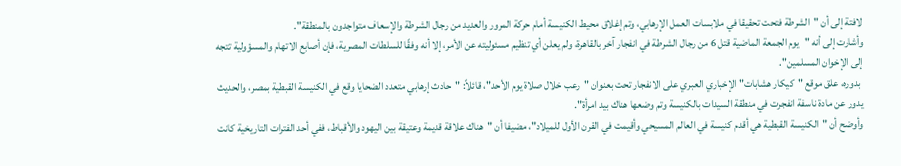لافتة إلى أن "الشرطة فتحت تحقيقا في ملابسات العمل الإرهابي، وتم إغلاق محيط الكنيسة أمام حركة المرور والعديد من رجال الشرطة والإسعاف متواجدون بالمنطقة".
وأشارت إلى أنه "يوم الجمعة الماضية قتل 6 من رجال الشرطة في انفجار آخر بالقاهرة، ولم يعلن أي تنظيم مسئوليته عن الأمر، إلا أنه وفقًا للسلطات المصرية، فإن أصابع الاتهام والمسؤولية تتجه إلى الإخوان المسلمين".
 بدوره، علق موقع "كيكار هشابات" الإخباري العبري على الانفجار تحت بعنوان "رعب خلال صلاة يوم الأحد"، قائلاً: "حادث إرهابي متعدد الضحايا وقع في الكنيسة القبطية بمصر، والحديث يدور عن مادة ناسفة انفجرت في منطقة السيدات بالكنيسة وتم وضعها هناك بيد امرأة".
وأوضح أن "الكنيسة القبطية هي أقدم كنيسة في العالم المسيحي وأقيمت في القرن الأول للميلاد"، مضيفا أن "هناك علاقة قديمة وعتيقة بين اليهود والأقباط، ففي أحد الفترات التاريخية كانت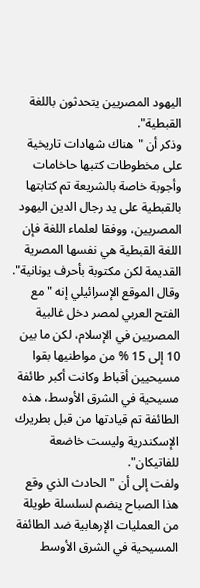اليهود المصريين يتحدثون باللغة القبطية".
وذكر أن "هناك شهادات تاريخية على مخطوطات كتبها حاخامات وأجوبة خاصة بالشريعة تم كتابتها بالقبطية على يد رجال الدين اليهود المصريين، ووفقا لعلماء اللغة فإن اللغة القبطية هي نفسها المصرية القديمة لكن مكتوبة بأحرف يونانية".
وقال الموقع الإسرائيلي إنه "مع الفتح العربي لمصر دخل غالبية المصريين في الإسلام، لكن ما بين 10 إلى 15 % من مواطنيها بقوا مسيحيين أقباط وكانت أكبر طائفة مسيحية في الشرق الأوسط، هذه الطائفة تم قيادتها من قبل بطريرك الإسكندرية وليست خاضعة للفاتيكان".
ولفت إلى أن "الحادث الذي وقع هذا الصباح ينضم لسلسلة طويلة من العمليات الإرهابية ضد الطائفة المسيحية في الشرق الأوسط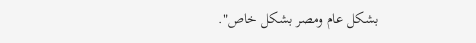بشكل عام ومصر بشكل خاص".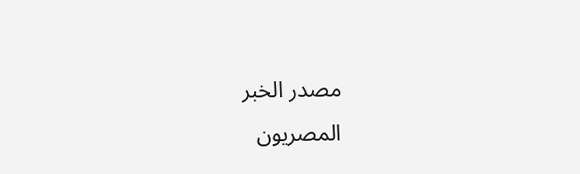مصدر الخبر
المصريون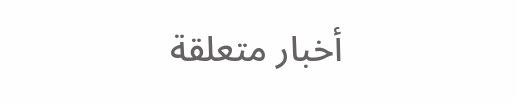أخبار متعلقة